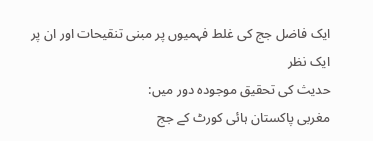ایک فاضل جج کی غلط فہمیوں پر مبنی تنقیحات اور ان پر ایک نظر
حدیث کی تحقیق موجودہ دور میں:
مغربی پاکستان ہائی کورٹ کے جج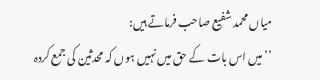میاں محمد شفیع صاحب فرماتے ہیں:
’’میں اس بات کے حق میں نہیں ہوں کہ محدثین کی جمع کردہ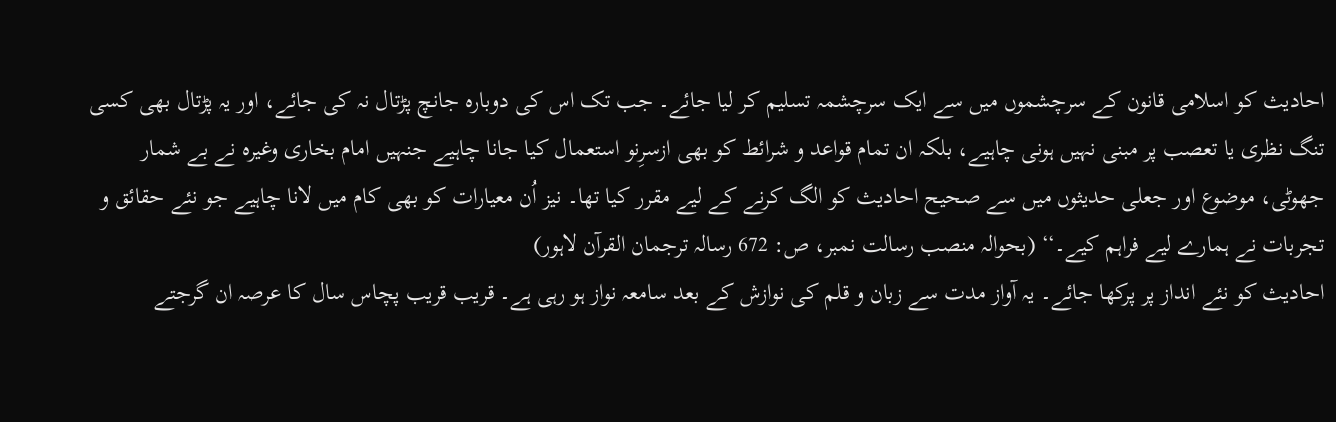احادیث کو اسلامی قانون کے سرچشموں میں سے ایک سرچشمہ تسلیم کر لیا جائے۔ جب تک اس کی دوبارہ جانچ پڑتال نہ کی جائے، اور یہ پڑتال بھی کسی تنگ نظری یا تعصب پر مبنی نہیں ہونی چاہیے، بلکہ ان تمام قواعد و شرائط کو بھی ازسرِنو استعمال کیا جانا چاہیے جنہیں امام بخاری وغیرہ نے بے شمار جھوٹی، موضوع اور جعلی حدیثوں میں سے صحیح احادیث کو الگ کرنے کے لیے مقرر کیا تھا۔ نیز اُن معیارات کو بھی کام میں لانا چاہیے جو نئے حقائق و تجربات نے ہمارے لیے فراہم کیے۔‘‘ (بحوالہ منصب رسالت نمبر، ص: 672 رسالہ ترجمان القرآن لاہور)
احادیث کو نئے انداز پر پرکھا جائے۔ یہ آواز مدت سے زبان و قلم کی نوازش کے بعد سامعہ نواز ہو رہی ہے۔ قریب قریب پچاس سال کا عرصہ ان گرجتے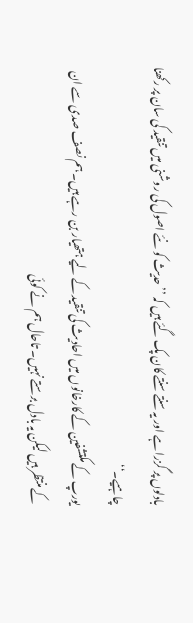بادلوں پر گزرا ہے اور یہ سنتے سنتے کان پک گئے ہیں کہ ’’حدیث کو نئے اصول کی روشنی میں تنقید کی سان پر رکھنا چاہیے۔‘‘
یورپ کے مکتشفین کے کارخانوں میں احادیث کی تنقید کے لیے ہتھیار بن رہے ہیں۔ ہم نصف صدی سے ان کے منتظر ہیں لیکن یہ بادل برستے نہیں۔ تاحال ہم نے کوئی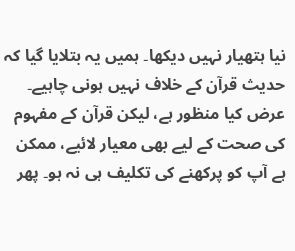نیا ہتھیار نہیں دیکھا۔ ہمیں یہ بتلایا گیا کہ حدیث قرآن کے خلاف نہیں ہونی چاہیے۔ عرض کیا منظور ہے، لیکن قرآن کے مفہوم کی صحت کے لیے بھی معیار لائیے، ممکن ہے آپ کو پرکھنے کی تکلیف ہی نہ ہو۔ پھر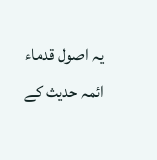یہ اصول قدماء ائمہ حدیث کے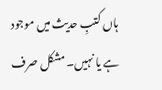ہاں کتبِ حدیث میں موجود ہے یا نہیں۔ مشکل صرف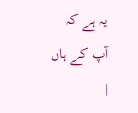یہ ہے کہ آپ کے ہاں
|